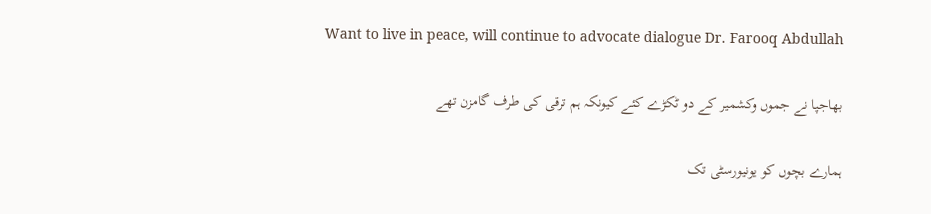Want to live in peace, will continue to advocate dialogue Dr. Farooq Abdullah

بھاجپا نے جموں وکشمیر کے دو ٹکڑے کئے کیونکہ ہم ترقی کی طرف گامزن تھے

ہمارے بچوں کو یونیورسٹی تک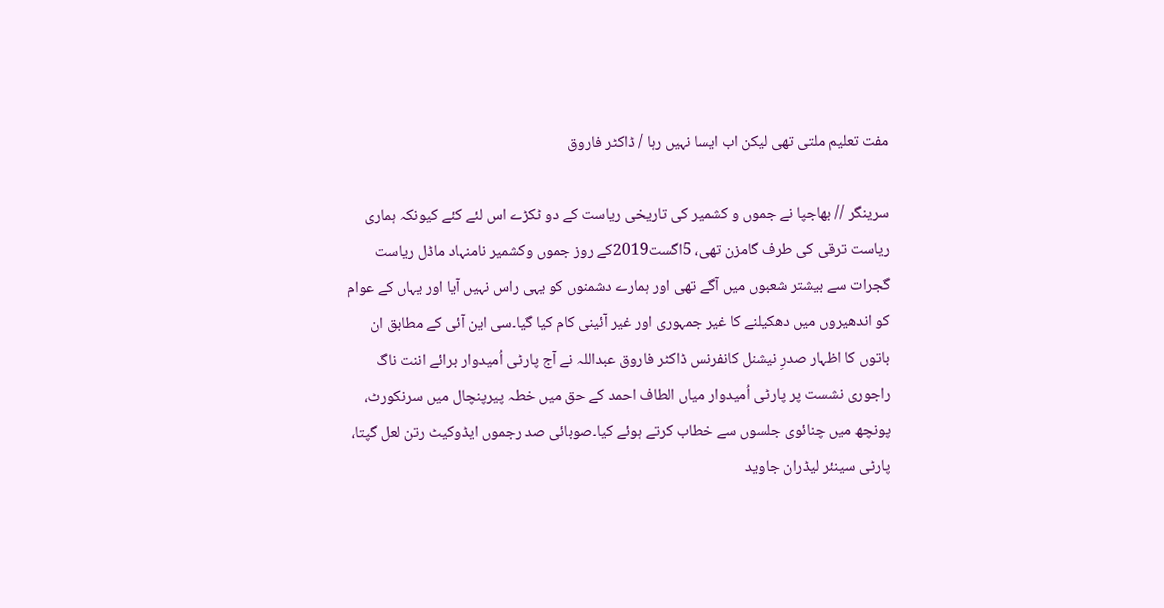مفت تعلیم ملتی تھی لیکن اب ایسا نہیں رہا / ڈاکٹر فاروق

سرینگر // بھاجپا نے جموں و کشمیر کی تاریخی ریاست کے دو ٹکڑے اس لئے کئے کیونکہ ہماری ریاست ترقی کی طرف گامزن تھی، 5اگست2019کے روز جموں وکشمیر نامنہاد ماڈل ریاست گجرات سے بیشتر شعبوں میں آگے تھی اور ہمارے دشمنوں کو یہی راس نہیں آیا اور یہاں کے عوام کو اندھیروں میں دھکیلنے کا غیر جمہوری اور غیر آئینی کام کیا گیا۔سی این آئی کے مطابق ان باتوں کا اظہار صدرِ نیشنل کانفرنس ڈاکٹر فاروق عبداللہ نے آج پارٹی اُمیدوار برائے اننت ناگ راجوری نشست پر پارٹی اُمیدوار میاں الطاف احمد کے حق میں خطہ پیرپنچال میں سرنکورٹ، پونچھ میں چنائوی جلسوں سے خطاب کرتے ہوئے کیا۔صوبائی صد رجموں ایڈوکیٹ رتن لعل گپتا، پارٹی سینئر لیڈران جاوید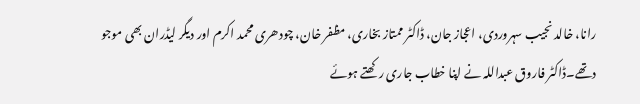رانا، خالد نجیب سہروردی، اعجاز جان، ڈاکٹر ممتاز بخاری، مظفر خان، چودھری محمد اکرم اور دیگر لیڈران بھی موجو دتھے۔ڈاکٹر فاروق عبداللہ نے اپنا خطاب جاری رکھتے ہوئے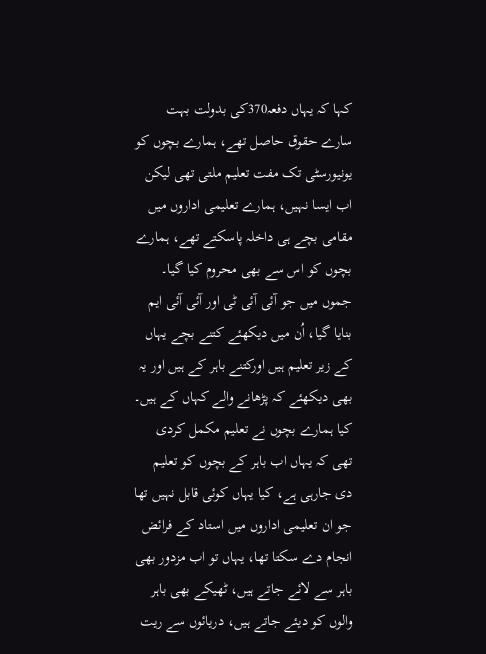کہا کہ یہاں دفعہ370کی بدولت بہت سارے حقوق حاصل تھے، ہمارے بچوں کو یونیورسٹی تک مفت تعلیم ملتی تھی لیکن اب ایسا نہیں، ہمارے تعلیمی اداروں میں مقامی بچے ہی داخلہ پاسکتے تھے، ہمارے بچوں کو اس سے بھی محروم کیا گیا۔ جموں میں جو آئی آئی ٹی اور آئی آئی ایم بنایا گیا، اُن میں دیکھئے کتنے بچے یہاں کے زیر تعلیم ہیں اورکتنے باہر کے ہیں اور یہ بھی دیکھئے کہ پڑھانے والے کہاں کے ہیں۔ کیا ہمارے بچوں نے تعلیم مکمل کردی تھی کہ یہاں اب باہر کے بچوں کو تعلیم دی جارہی ہے، کیا یہاں کوئی قابل نہیں تھا جو ان تعلیمی اداروں میں استاد کے فرائض انجام دے سکتا تھا، یہاں تو اب مزدور بھی باہر سے لائے جاتے ہیں، ٹھیکے بھی باہر والوں کو دیئے جاتے ہیں، دریائوں سے ریت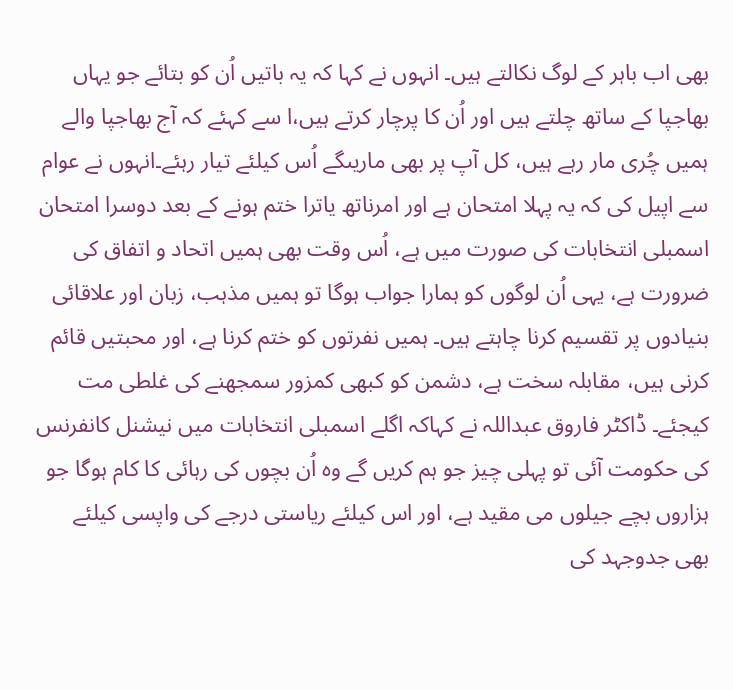بھی اب باہر کے لوگ نکالتے ہیں۔ انہوں نے کہا کہ یہ باتیں اُن کو بتائے جو یہاں بھاجپا کے ساتھ چلتے ہیں اور اُن کا پرچار کرتے ہیں،ا سے کہئے کہ آج بھاجپا والے ہمیں چُری مار رہے ہیں، کل آپ پر بھی ماریںگے اُس کیلئے تیار رہئے۔انہوں نے عوام سے اپیل کی کہ یہ پہلا امتحان ہے اور امرناتھ یاترا ختم ہونے کے بعد دوسرا امتحان اسمبلی انتخابات کی صورت میں ہے، اُس وقت بھی ہمیں اتحاد و اتفاق کی ضرورت ہے، یہی اُن لوگوں کو ہمارا جواب ہوگا تو ہمیں مذہب، زبان اور علاقائی بنیادوں پر تقسیم کرنا چاہتے ہیں۔ ہمیں نفرتوں کو ختم کرنا ہے، اور محبتیں قائم کرنی ہیں، مقابلہ سخت ہے، دشمن کو کبھی کمزور سمجھنے کی غلطی مت کیجئے۔ ڈاکٹر فاروق عبداللہ نے کہاکہ اگلے اسمبلی انتخابات میں نیشنل کانفرنس کی حکومت آئی تو پہلی چیز جو ہم کریں گے وہ اُن بچوں کی رہائی کا کام ہوگا جو ہزاروں بچے جیلوں می مقید ہے، اور اس کیلئے ریاستی درجے کی واپسی کیلئے بھی جدوجہد کی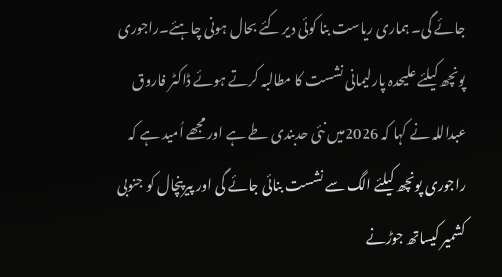جائے گی۔ ہماری ریاست بنا کوئی دیر کئے بحال ہونی چاہئے۔راجوری پونچھ کیلئے علیحدہ پارلیمانی نشست کا مطالبہ کرتے ہوئے ڈاکٹر فاروق عبداللہ نے کہا کہ 2026میں نئی حدبندی طے ہے اور مجھے اُمید ہے کہ راجوری پونچھ کیلئے الگ سے نشست بنائی جائے گی اور پیرپنچال کو جنوبی کشمیر کیساتھ جوڑنے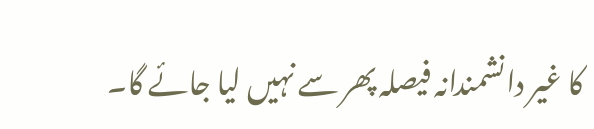کا غیر دانشمندانہ فیصلہ پھر سے نہیں لیا جائے گا۔